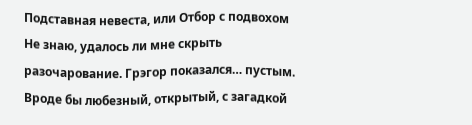Подставная невеста, или Отбор с подвохом
Не знаю, удалось ли мне скрыть разочарование. Грэгор показался… пустым. Вроде бы любезный, открытый, с загадкой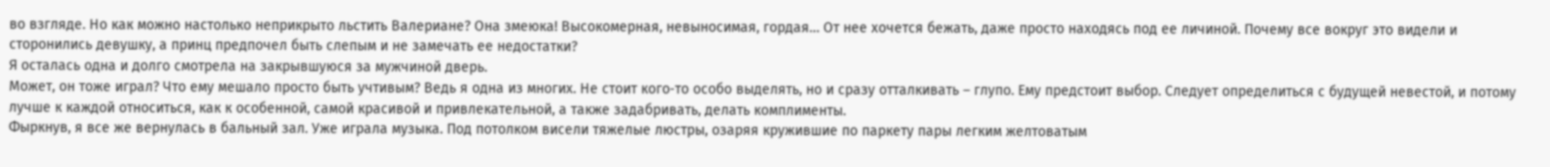во взгляде. Но как можно настолько неприкрыто льстить Валериане? Она змеюка! Высокомерная, невыносимая, гордая… От нее хочется бежать, даже просто находясь под ее личиной. Почему все вокруг это видели и сторонились девушку, а принц предпочел быть слепым и не замечать ее недостатки?
Я осталась одна и долго смотрела на закрывшуюся за мужчиной дверь.
Может, он тоже играл? Что ему мешало просто быть учтивым? Ведь я одна из многих. Не стоит кого‑то особо выделять, но и сразу отталкивать – глупо. Ему предстоит выбор. Следует определиться с будущей невестой, и потому лучше к каждой относиться, как к особенной, самой красивой и привлекательной, а также задабривать, делать комплименты.
Фыркнув, я все же вернулась в бальный зал. Уже играла музыка. Под потолком висели тяжелые люстры, озаряя кружившие по паркету пары легким желтоватым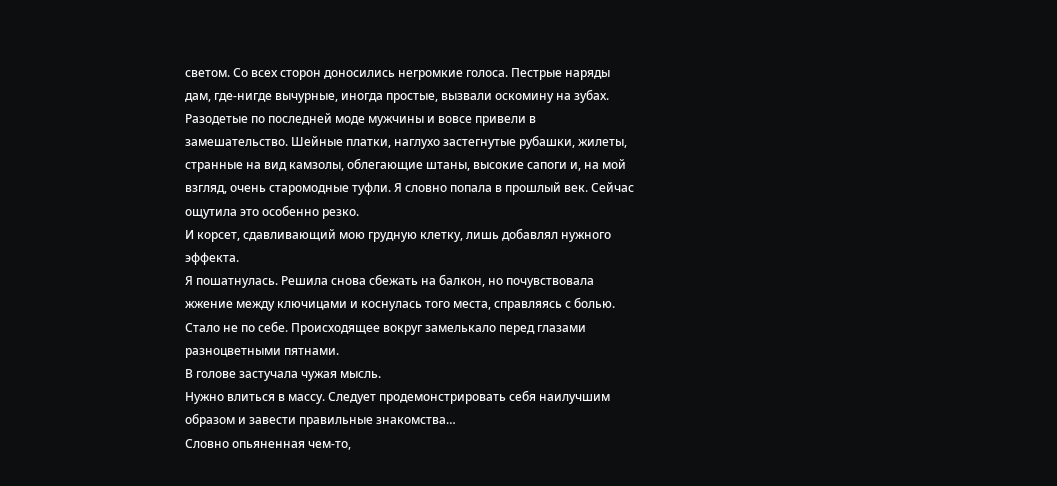светом. Со всех сторон доносились негромкие голоса. Пестрые наряды дам, где‑нигде вычурные, иногда простые, вызвали оскомину на зубах. Разодетые по последней моде мужчины и вовсе привели в замешательство. Шейные платки, наглухо застегнутые рубашки, жилеты, странные на вид камзолы, облегающие штаны, высокие сапоги и, на мой взгляд, очень старомодные туфли. Я словно попала в прошлый век. Сейчас ощутила это особенно резко.
И корсет, сдавливающий мою грудную клетку, лишь добавлял нужного эффекта.
Я пошатнулась. Решила снова сбежать на балкон, но почувствовала жжение между ключицами и коснулась того места, справляясь с болью. Стало не по себе. Происходящее вокруг замелькало перед глазами разноцветными пятнами.
В голове застучала чужая мысль.
Нужно влиться в массу. Следует продемонстрировать себя наилучшим образом и завести правильные знакомства…
Словно опьяненная чем‑то,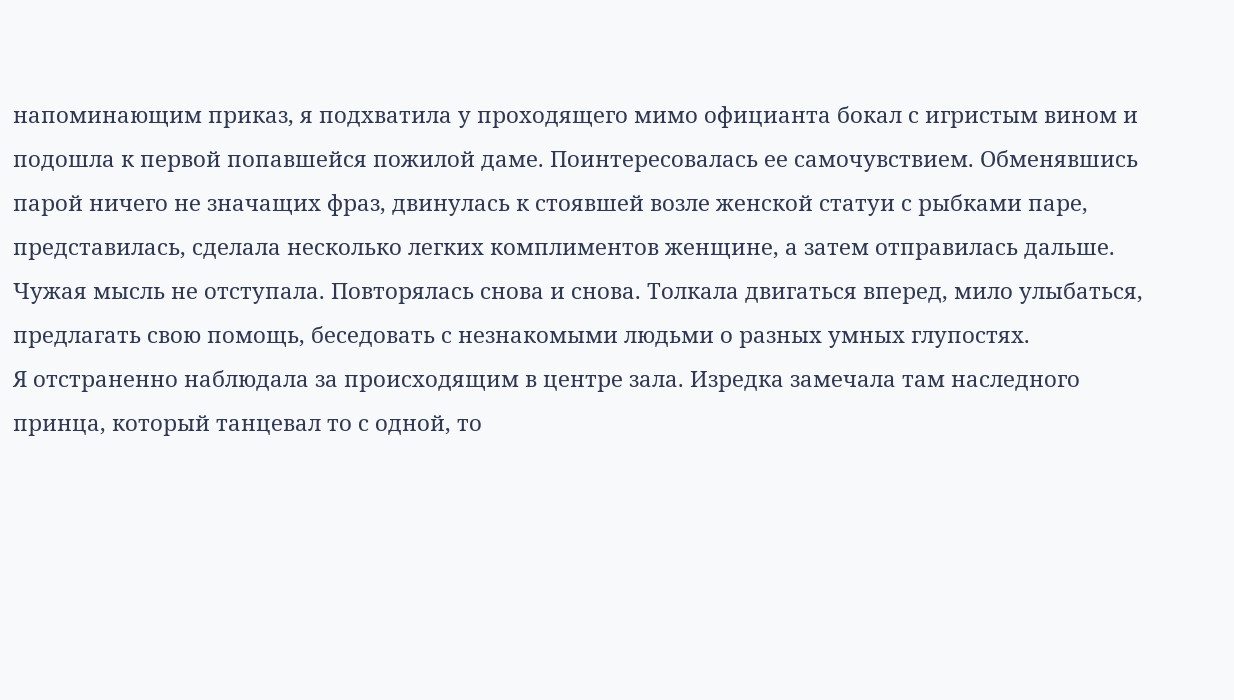напоминающим приказ, я подхватила у проходящего мимо официанта бокал с игристым вином и подошла к первой попавшейся пожилой даме. Поинтересовалась ее самочувствием. Обменявшись парой ничего не значащих фраз, двинулась к стоявшей возле женской статуи с рыбками паре, представилась, сделала несколько легких комплиментов женщине, а затем отправилась дальше.
Чужая мысль не отступала. Повторялась снова и снова. Толкала двигаться вперед, мило улыбаться, предлагать свою помощь, беседовать с незнакомыми людьми о разных умных глупостях.
Я отстраненно наблюдала за происходящим в центре зала. Изредка замечала там наследного принца, который танцевал то с одной, то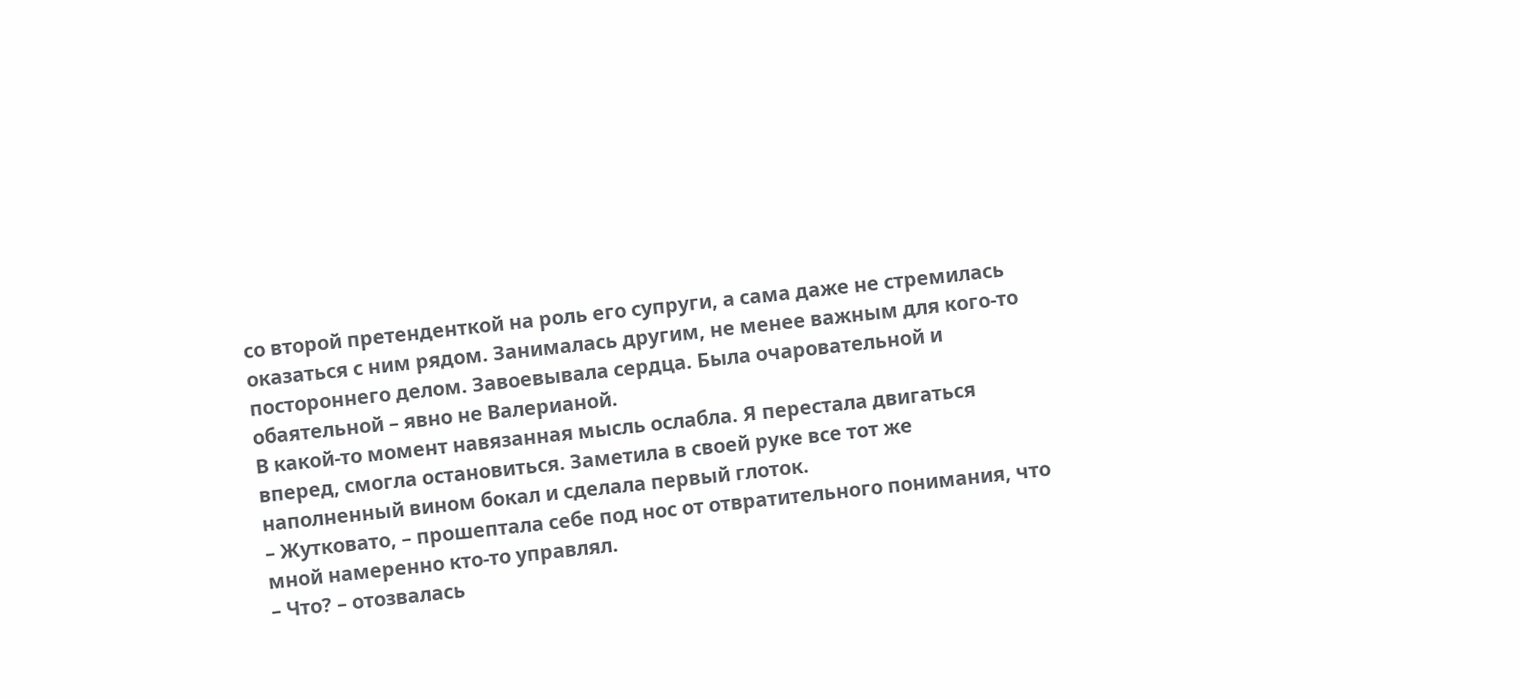со второй претенденткой на роль его супруги, а сама даже не стремилась оказаться с ним рядом. Занималась другим, не менее важным для кого‑то постороннего делом. Завоевывала сердца. Была очаровательной и обаятельной – явно не Валерианой.
В какой‑то момент навязанная мысль ослабла. Я перестала двигаться вперед, смогла остановиться. Заметила в своей руке все тот же наполненный вином бокал и сделала первый глоток.
– Жутковато, – прошептала себе под нос от отвратительного понимания, что мной намеренно кто‑то управлял.
– Что? – отозвалась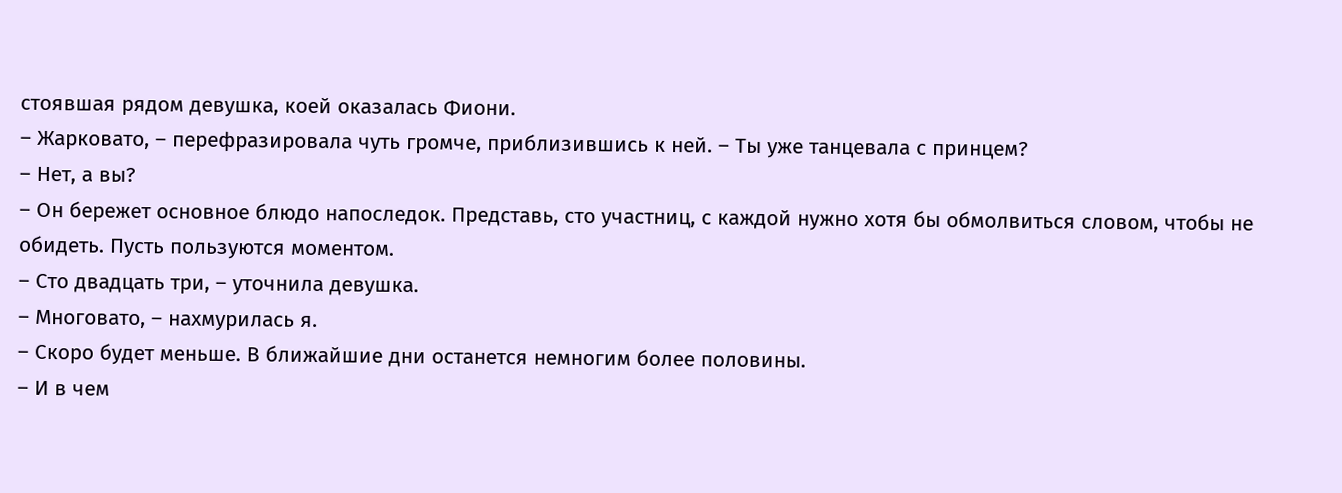стоявшая рядом девушка, коей оказалась Фиони.
– Жарковато, – перефразировала чуть громче, приблизившись к ней. – Ты уже танцевала с принцем?
– Нет, а вы?
– Он бережет основное блюдо напоследок. Представь, сто участниц, с каждой нужно хотя бы обмолвиться словом, чтобы не обидеть. Пусть пользуются моментом.
– Сто двадцать три, – уточнила девушка.
– Многовато, – нахмурилась я.
– Скоро будет меньше. В ближайшие дни останется немногим более половины.
– И в чем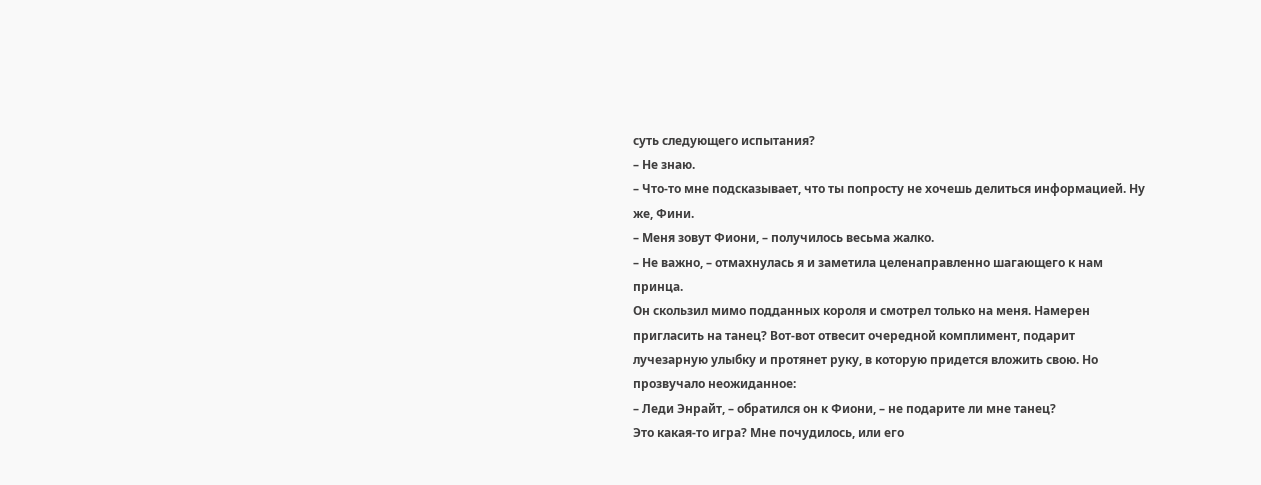суть следующего испытания?
– Не знаю.
– Что‑то мне подсказывает, что ты попросту не хочешь делиться информацией. Ну же, Фини.
– Меня зовут Фиони, – получилось весьма жалко.
– Не важно, – отмахнулась я и заметила целенаправленно шагающего к нам принца.
Он скользил мимо подданных короля и смотрел только на меня. Намерен пригласить на танец? Вот‑вот отвесит очередной комплимент, подарит лучезарную улыбку и протянет руку, в которую придется вложить свою. Но прозвучало неожиданное:
– Леди Энрайт, – обратился он к Фиони, – не подарите ли мне танец?
Это какая‑то игра? Мне почудилось, или его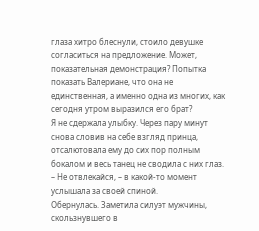глаза хитро блеснули, стоило девушке согласиться на предложение. Может, показательная демонстрация? Попытка показать Валериане, что она не единственная, а именно одна из многих, как сегодня утром выразился его брат?
Я не сдержала улыбку. Через пару минут снова словив на себе взгляд принца, отсалютовала ему до сих пор полным бокалом и весь танец не сводила с них глаз.
– Не отвлекайся, – в какой‑то момент услышала за своей спиной.
Обернулась. Заметила силуэт мужчины, скользнувшего в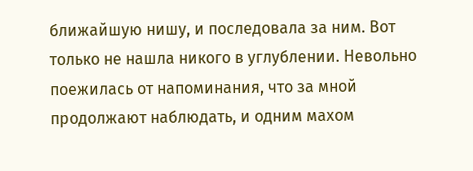ближайшую нишу, и последовала за ним. Вот только не нашла никого в углублении. Невольно поежилась от напоминания, что за мной продолжают наблюдать, и одним махом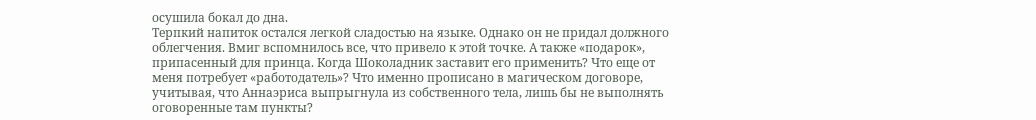осушила бокал до дна.
Терпкий напиток остался легкой сладостью на языке. Однако он не придал должного облегчения. Вмиг вспомнилось все, что привело к этой точке. А также «подарок», припасенный для принца. Когда Шоколадник заставит его применить? Что еще от меня потребует «работодатель»? Что именно прописано в магическом договоре, учитывая, что Аннаэриса выпрыгнула из собственного тела, лишь бы не выполнять оговоренные там пункты?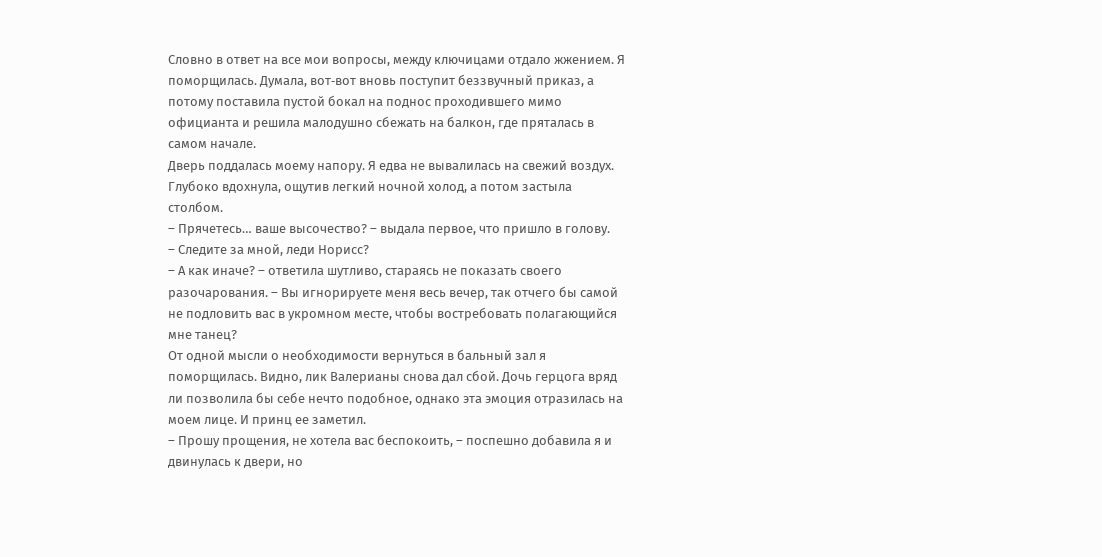Словно в ответ на все мои вопросы, между ключицами отдало жжением. Я поморщилась. Думала, вот‑вот вновь поступит беззвучный приказ, а потому поставила пустой бокал на поднос проходившего мимо официанта и решила малодушно сбежать на балкон, где пряталась в самом начале.
Дверь поддалась моему напору. Я едва не вывалилась на свежий воздух. Глубоко вдохнула, ощутив легкий ночной холод, а потом застыла столбом.
– Прячетесь… ваше высочество? – выдала первое, что пришло в голову.
– Следите за мной, леди Норисс?
– А как иначе? – ответила шутливо, стараясь не показать своего разочарования. – Вы игнорируете меня весь вечер, так отчего бы самой не подловить вас в укромном месте, чтобы востребовать полагающийся мне танец?
От одной мысли о необходимости вернуться в бальный зал я поморщилась. Видно, лик Валерианы снова дал сбой. Дочь герцога вряд ли позволила бы себе нечто подобное, однако эта эмоция отразилась на моем лице. И принц ее заметил.
– Прошу прощения, не хотела вас беспокоить, – поспешно добавила я и двинулась к двери, но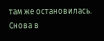там же остановилась.
Снова в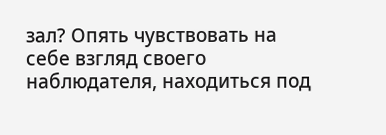зал? Опять чувствовать на себе взгляд своего наблюдателя, находиться под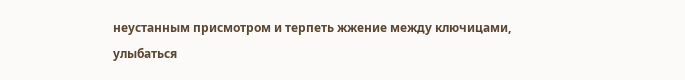неустанным присмотром и терпеть жжение между ключицами, улыбаться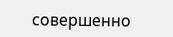совершенно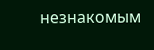незнакомым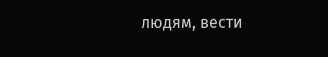людям, вести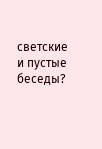светские и пустые беседы?